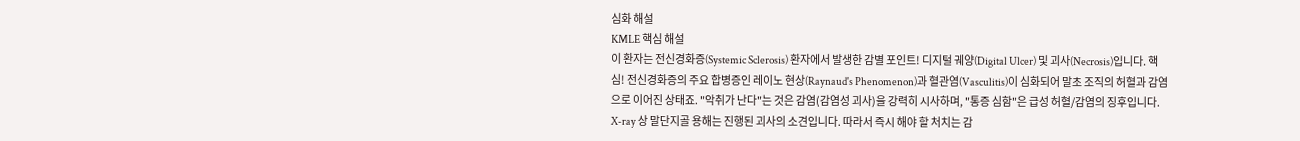심화 해설
KMLE 핵심 해설
이 환자는 전신경화증(Systemic Sclerosis) 환자에서 발생한 감별 포인트! 디지털 궤양(Digital Ulcer) 및 괴사(Necrosis)입니다. 핵심! 전신경화증의 주요 합병증인 레이노 현상(Raynaud's Phenomenon)과 혈관염(Vasculitis)이 심화되어 말초 조직의 허혈과 감염으로 이어진 상태죠. "악취가 난다"는 것은 감염(감염성 괴사)을 강력히 시사하며, "통증 심함"은 급성 허혈/감염의 징후입니다. X-ray 상 말단지골 용해는 진행된 괴사의 소견입니다. 따라서 즉시 해야 할 처치는 감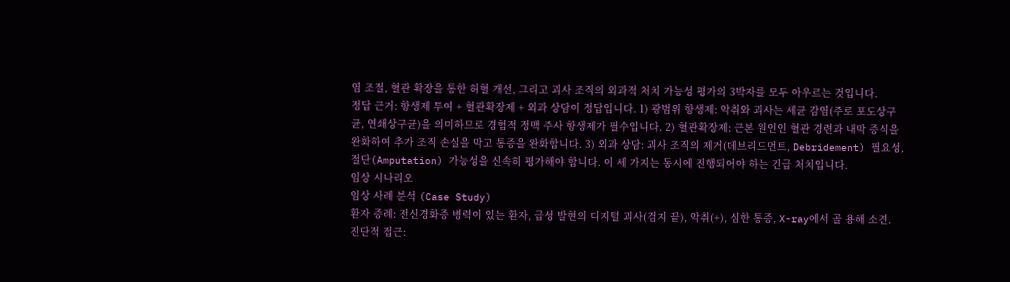염 조절, 혈관 확장을 통한 허혈 개선, 그리고 괴사 조직의 외과적 처치 가능성 평가의 3박자를 모두 아우르는 것입니다.
정답 근거: 항생제 투여 + 혈관확장제 + 외과 상담이 정답입니다. 1) 광범위 항생제: 악취와 괴사는 세균 감염(주로 포도상구균, 연쇄상구균)을 의미하므로 경험적 정맥 주사 항생제가 필수입니다. 2) 혈관확장제: 근본 원인인 혈관 경련과 내막 증식을 완화하여 추가 조직 손실을 막고 통증을 완화합니다. 3) 외과 상담: 괴사 조직의 제거(데브리드먼트, Debridement) 필요성, 절단(Amputation) 가능성을 신속히 평가해야 합니다. 이 세 가지는 동시에 진행되어야 하는 긴급 처치입니다.
임상 시나리오
임상 사례 분석 (Case Study)
환자 증례: 전신경화증 병력이 있는 환자, 급성 발현의 디지털 괴사(검지 끝), 악취(+), 심한 통증, X-ray에서 골 용해 소견.
진단적 접근: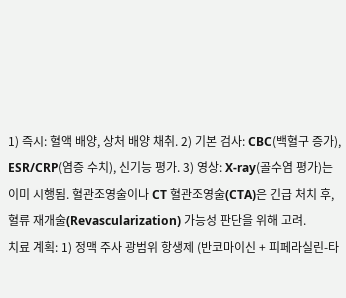1) 즉시: 혈액 배양, 상처 배양 채취. 2) 기본 검사: CBC(백혈구 증가), ESR/CRP(염증 수치), 신기능 평가. 3) 영상: X-ray(골수염 평가)는 이미 시행됨. 혈관조영술이나 CT 혈관조영술(CTA)은 긴급 처치 후, 혈류 재개술(Revascularization) 가능성 판단을 위해 고려.
치료 계획: 1) 정맥 주사 광범위 항생제 (반코마이신 + 피페라실린-타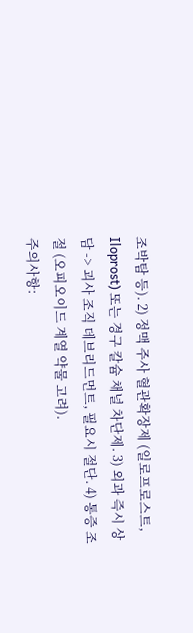조박탐 등). 2) 정맥 주사 혈관확장제 (일로프로스트, Iloprost) 또는 경구 칼슘 채널 차단제. 3) 외과 즉시 상담 -> 괴사 조직 데브리드먼트, 필요시 절단. 4) 통증 조절 (오피오이드 계열 약물 고려).
주의사항: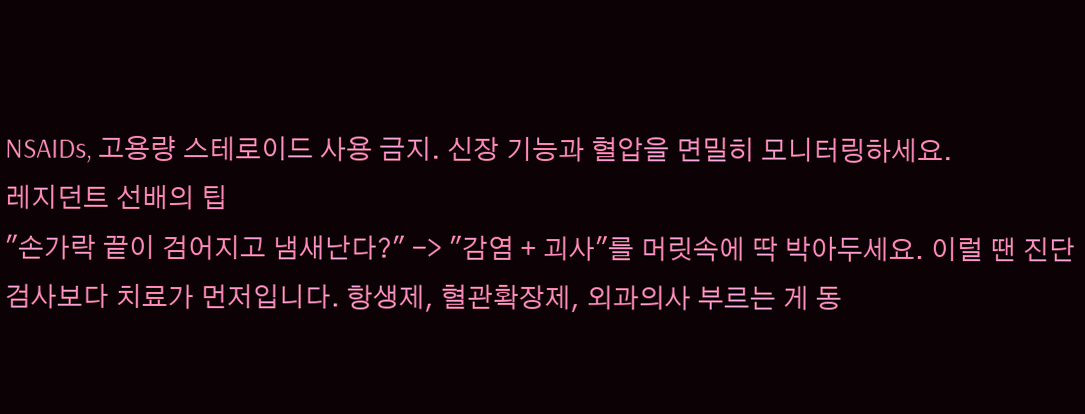NSAIDs, 고용량 스테로이드 사용 금지. 신장 기능과 혈압을 면밀히 모니터링하세요.
레지던트 선배의 팁
"손가락 끝이 검어지고 냄새난다?" -> "감염 + 괴사"를 머릿속에 딱 박아두세요. 이럴 땐 진단 검사보다 치료가 먼저입니다. 항생제, 혈관확장제, 외과의사 부르는 게 동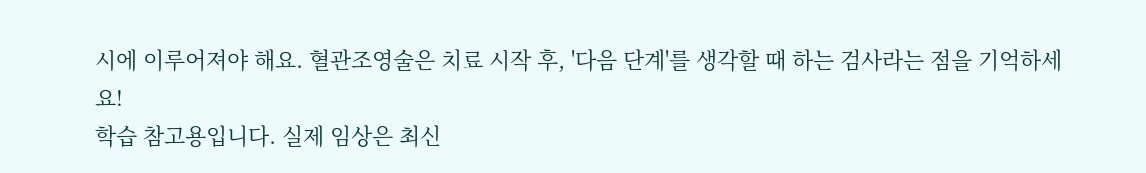시에 이루어져야 해요. 혈관조영술은 치료 시작 후, '다음 단계'를 생각할 때 하는 검사라는 점을 기억하세요!
학습 참고용입니다. 실제 임상은 최신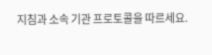지침과 소속 기관 프로토콜을 따르세요.